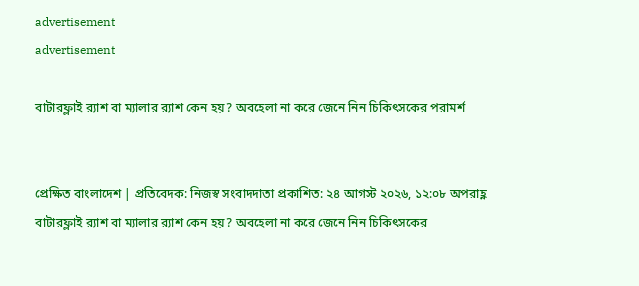advertisement
advertisement

বাটারফ্লাই র‍্যাশ বা ম্যালার র‍্যাশ কেন হয়? অবহেলা না করে জেনে নিন চিকিৎসকের পরামর্শ


প্রেক্ষিত বাংলাদেশ | প্রতিবেদক: নিজস্ব সংবাদদাতা প্রকাশিত: ২৪ আগস্ট ২০২৬, ১২:০৮ অপরাহ্ণ
বাটারফ্লাই র‍্যাশ বা ম্যালার র‍্যাশ কেন হয়? অবহেলা না করে জেনে নিন চিকিৎসকের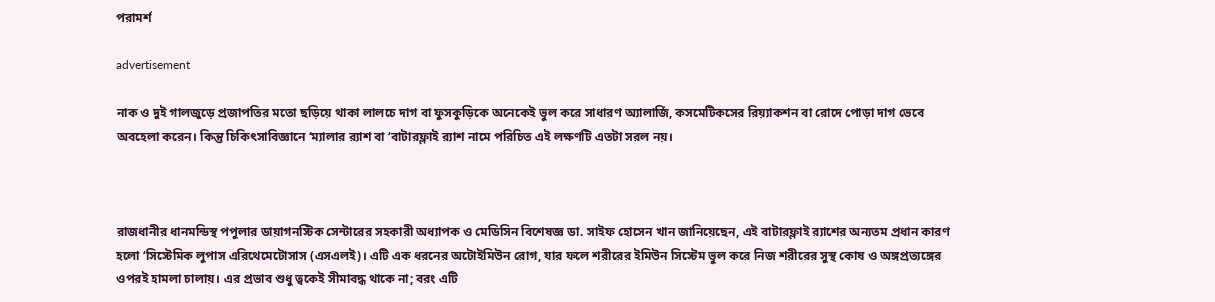পরামর্শ

advertisement

নাক ও দুই গালজুড়ে প্রজাপতির মতো ছড়িয়ে থাকা লালচে দাগ বা ফুসকুড়িকে অনেকেই ভুল করে সাধারণ অ্যালার্জি, কসমেটিকসের রিয়্যাকশন বা রোদে পোড়া দাগ ভেবে অবহেলা করেন। কিন্তু চিকিৎসাবিজ্ঞানে ‘ম্যালার র‍্যাশ বা ‘বাটারফ্লাই র‍্যাশ নামে পরিচিত এই লক্ষণটি এতটা সরল নয়।



রাজধানীর ধানমন্ডিস্থ পপুলার ডায়াগনস্টিক সেন্টারের সহকারী অধ্যাপক ও মেডিসিন বিশেষজ্ঞ ডা. সাইফ হোসেন খান জানিয়েছেন, এই বাটারফ্লাই র‍্যাশের অন্যতম প্রধান কারণ হলো ‘সিস্টেমিক লুপাস এরিথেমেটোসাস (এসএলই)। এটি এক ধরনের অটোইমিউন রোগ, যার ফলে শরীরের ইমিউন সিস্টেম ভুল করে নিজ শরীরের সুস্থ কোষ ও অঙ্গপ্রত্যঙ্গের ওপরই হামলা চালায়। এর প্রভাব শুধু ত্বকেই সীমাবদ্ধ থাকে না; বরং এটি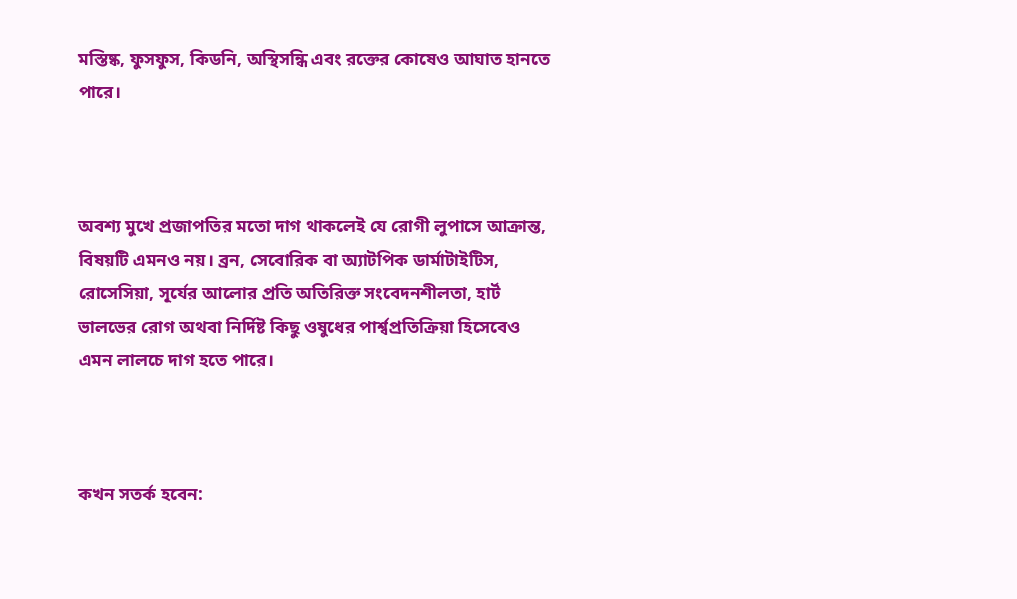মস্তিষ্ক, ফুসফুস, কিডনি, অস্থিসন্ধি এবং রক্তের কোষেও আঘাত হানতে পারে।



অবশ্য মুখে প্রজাপতির মতো দাগ থাকলেই যে রোগী লুপাসে আক্রান্ত, বিষয়টি এমনও নয়। ব্রন, সেবোরিক বা অ্যাটপিক ডার্মাটাইটিস, রোসেসিয়া, সূর্যের আলোর প্রতি অতিরিক্ত সংবেদনশীলতা, হার্ট ভালভের রোগ অথবা নির্দিষ্ট কিছু ওষুধের পার্শ্বপ্রতিক্রিয়া হিসেবেও এমন লালচে দাগ হতে পারে।



কখন সতর্ক হবেন: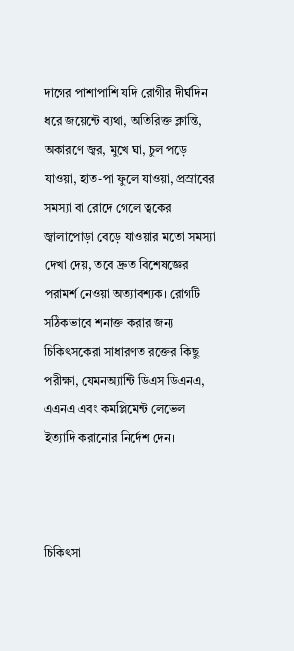দাগের পাশাপাশি যদি রোগীর দীর্ঘদিন ধরে জয়েন্টে ব্যথা, অতিরিক্ত ক্লান্তি, অকারণে জ্বর, মুখে ঘা, চুল পড়ে যাওয়া, হাত-পা ফুলে যাওয়া, প্রস্রাবের সমস্যা বা রোদে গেলে ত্বকের জ্বালাপোড়া বেড়ে যাওয়ার মতো সমস্যা দেখা দেয়, তবে দ্রুত বিশেষজ্ঞের পরামর্শ নেওয়া অত্যাবশ্যক। রোগটি সঠিকভাবে শনাক্ত করার জন্য চিকিৎসকেরা সাধারণত রক্তের কিছু পরীক্ষা, যেমনঅ্যান্টি ডিএস ডিএনএ, এএনএ এবং কমপ্লিমেন্ট লেভেল ইত্যাদি করানোর নির্দেশ দেন।



চিকিৎসা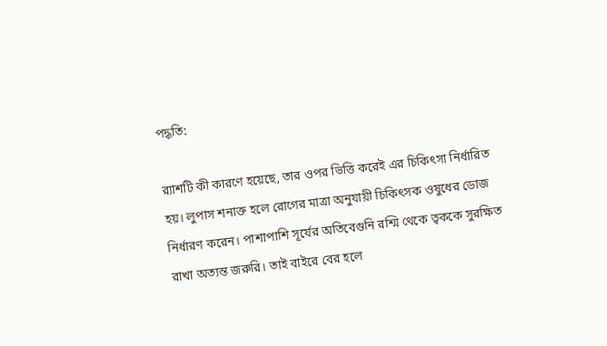পদ্ধতি:

র‍্যাশটি কী কারণে হয়েছে, তার ওপর ভিত্তি করেই এর চিকিৎসা নির্ধারিত হয়। লুপাস শনাক্ত হলে রোগের মাত্রা অনুযায়ী চিকিৎসক ওষুধের ডোজ নির্ধারণ করেন। পাশাপাশি সূর্যের অতিবেগুনি রশ্মি থেকে ত্বককে সুরক্ষিত রাখা অত্যন্ত জরুরি। তাই বাইরে বের হলে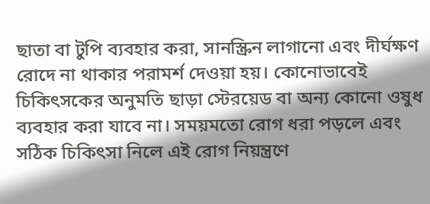ছাতা বা টুপি ব্যবহার করা, সানস্ক্রিন লাগানো এবং দীর্ঘক্ষণ রোদে না থাকার পরামর্শ দেওয়া হয়। কোনোভাবেই চিকিৎসকের অনুমতি ছাড়া স্টেরয়েড বা অন্য কোনো ওষুধ ব্যবহার করা যাবে না। সময়মতো রোগ ধরা পড়লে এবং সঠিক চিকিৎসা নিলে এই রোগ নিয়ন্ত্রণে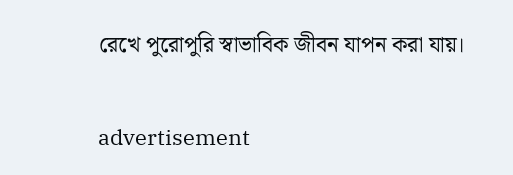রেখে পুরোপুরি স্বাভাবিক জীবন যাপন করা যায়।

advertisement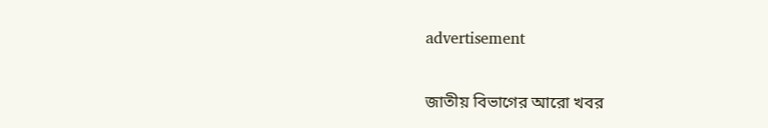advertisement

জাতীয় বিভাগের আরো খবর